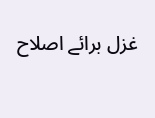غزل برائے اصلاح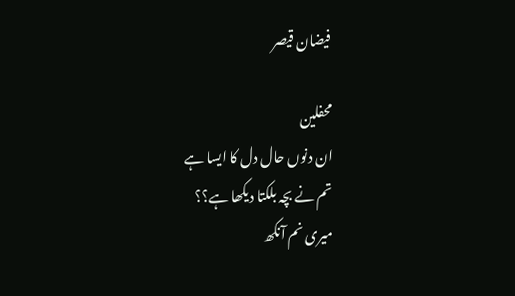فیضان قیصر

محفلین
ان دنوں حال دل کا ایسا ہے
تم نے بچہ بلکتا دیکھا ہے؟؟
میری نم آنکھ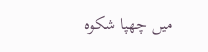میں چھپا شکوہ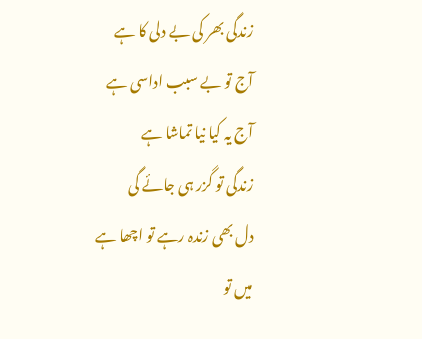زندگی بھر کی بے دلی کا ہے
آج تو بے سبب اداسی ہے
آج یہ کیا نیا تماشا ہے
زندگی تو گزر ہی جائے گی
دل بھی زندہ رہے تو اچھا ہے
میں تو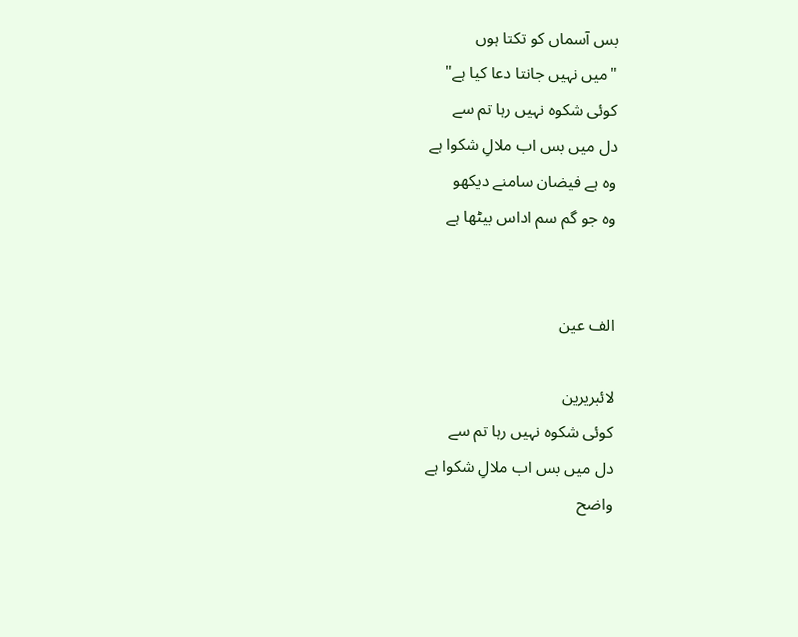بس آسماں کو تکتا ہوں
"میں نہیں جانتا دعا کیا ہے"
کوئی شکوہ نہیں رہا تم سے
دل میں بس اب ملالِ شکوا ہے
وہ ہے فیضان سامنے دیکھو
وہ جو گم سم اداس بیٹھا ہے


الف عین

لائبریرین
کوئی شکوہ نہیں رہا تم سے
دل میں بس اب ملالِ شکوا ہے
واضح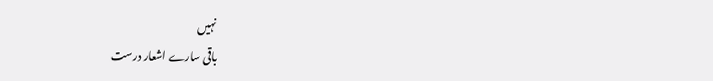نہیں
باقی سارے اشعار درست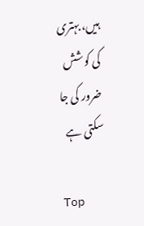ہیں، بہتری کی کوشش ضرور کی جا سکتی ہے

Top